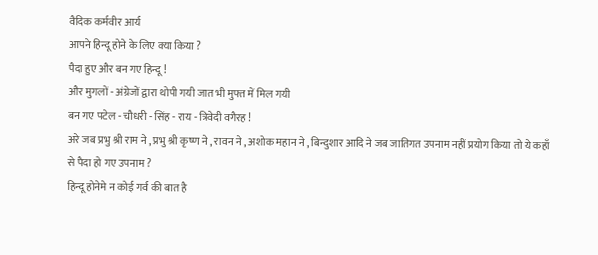वैदिक कर्मवीर आर्य
आपने हिन्दू होने के लिए क्या किया ?
पैदा हुए और बन गए हिन्दू !
और मुगलों - अंग्रेजों द्वारा थोपी गयी जात भी मुफ्त में मिल गयी
बन गए पटेल - चौधरी - सिंह - राय - त्रिवेदी वगैरह !
अरे जब प्रभु श्री राम ने , प्रभु श्री कृष्ण ने , रावन ने , अशोक महान ने , बिन्दुशार आदि ने जब जातिगत उपनाम नहीं प्रयोग किया तो ये कहाँ से पैदा हो गए उपनाम ?
हिन्दू होनेमे न कोई गर्व की बात है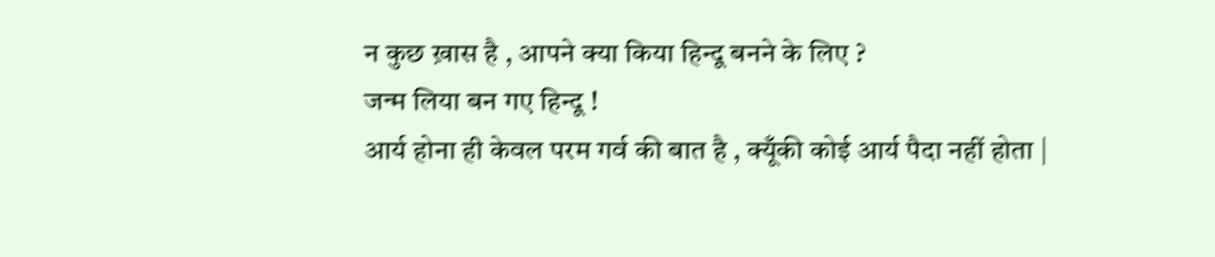न कुछ ख़ास है , आपने क्या किया हिन्दू बनने के लिए ?
जन्म लिया बन गए हिन्दू !
आर्य होना ही केवल परम गर्व की बात है , क्यूँकी कोई आर्य पैदा नहीं होता |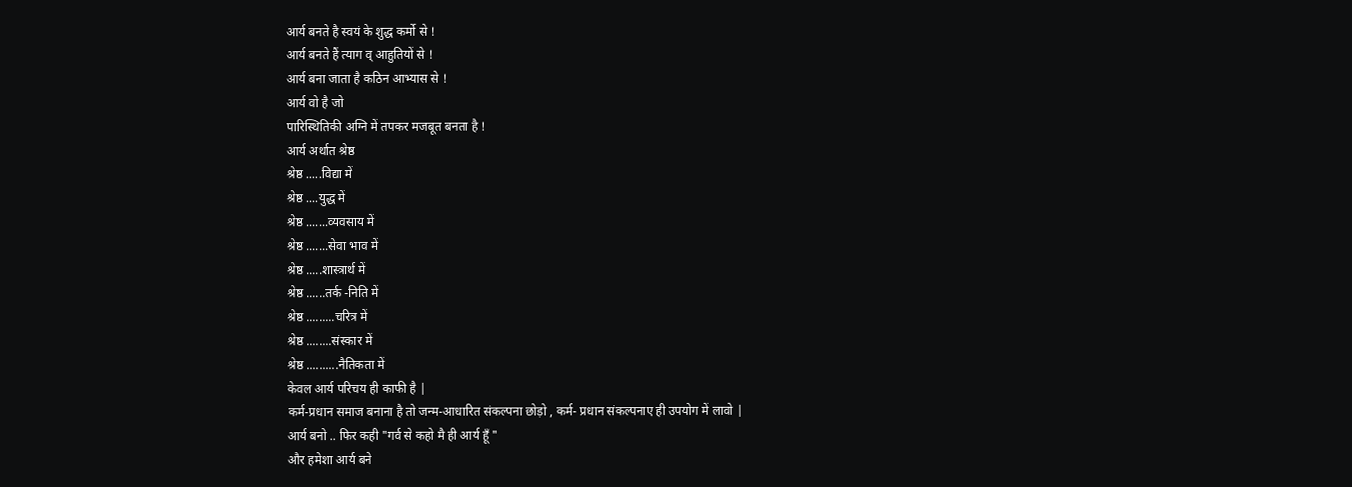आर्य बनते है स्वयं के शुद्ध कर्मो से !
आर्य बनते हैं त्याग व् आहुतियों से !
आर्य बना जाता है कठिन आभ्यास से !
आर्य वो है जो
पारिस्थितिकी अग्नि में तपकर मजबूत बनता है !
आर्य अर्थात श्रेष्ठ
श्रेष्ठ .....विद्या में
श्रेष्ठ ....युद्ध में
श्रेष्ठ .......व्यवसाय में
श्रेष्ठ .......सेवा भाव में
श्रेष्ठ .....शास्त्रार्थ में
श्रेष्ठ ......तर्क -निति में
श्रेष्ठ .........चरित्र में
श्रेष्ठ ........संस्कार में
श्रेष्ठ ..........नैतिकता में
केवल आर्य परिचय ही काफी है |
कर्म-प्रधान समाज बनाना है तो जन्म-आधारित संकल्पना छोड़ो , कर्म- प्रधान संकल्पनाए ही उपयोग में लावो |
आर्य बनो .. फिर कही "गर्व से कहो मै ही आर्य हूँ "
और हमेशा आर्य बने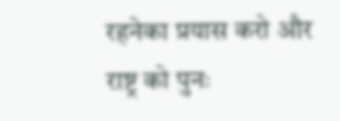रहनेका प्रयास करो और राष्ट्र को पुनः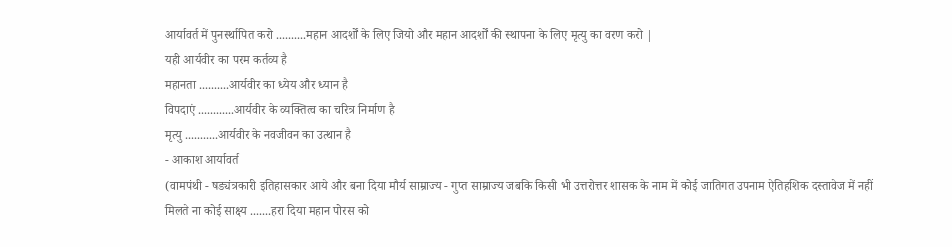आर्यावर्त में पुनर्स्थापित करो ..........महान आदर्शों के लिए जियो और महान आदर्शों की स्थापना के लिए मृत्यु का वरण करो |
यही आर्यवीर का परम कर्तव्य है
महानता ..........आर्यवीर का ध्येय और ध्यान है
विपदाएं ............आर्यवीर के व्यक्तित्व का चरित्र निर्माण है
मृत्यु ...........आर्यवीर के नवजीवन का उत्थान है
- आकाश आर्यावर्त
(वामपंथी - षड्यंत्रकारी इतिहासकार आये और बना दिया मौर्य साम्राज्य - गुप्त साम्राज्य जबकि किसी भी उत्तरोत्तर शासक के नाम में कोई जातिगत उपनाम ऐतिहशिक दस्तावेज में नहीं मिलते ना कोई साक्ष्य .......हरा दिया महान पोरस को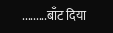.........बाँट दिया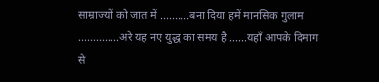साम्राज्यों को जात में ..........बना दिया हमें मानसिक गुलाम ..............अरे यह नए युद्ध का समय है ......यहाँ आपके दिमाग से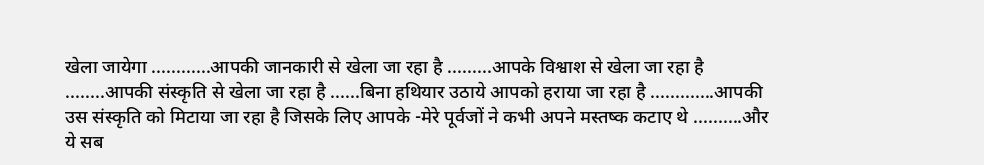खेला जायेगा ............आपकी जानकारी से खेला जा रहा है .........आपके विश्वाश से खेला जा रहा है ........आपकी संस्कृति से खेला जा रहा है ......बिना हथियार उठाये आपको हराया जा रहा है .............आपकी उस संस्कृति को मिटाया जा रहा है जिसके लिए आपके -मेरे पूर्वजों ने कभी अपने मस्तष्क कटाए थे ..........और ये सब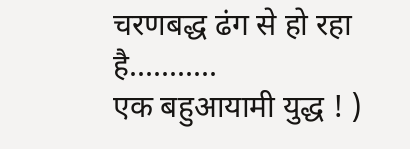चरणबद्ध ढंग से हो रहा है...........
एक बहुआयामी युद्ध ! )